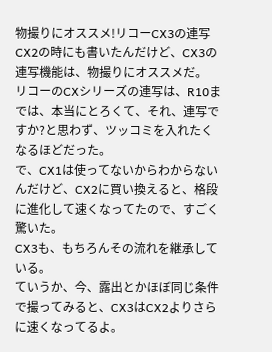物撮りにオススメ!リコーCX3の連写
CX2の時にも書いたんだけど、CX3の連写機能は、物撮りにオススメだ。
リコーのCXシリーズの連写は、R10までは、本当にとろくて、それ、連写ですか?と思わず、ツッコミを入れたくなるほどだった。
で、CX1は使ってないからわからないんだけど、CX2に買い換えると、格段に進化して速くなってたので、すごく驚いた。
CX3も、もちろんその流れを継承している。
ていうか、今、露出とかほぼ同じ条件で撮ってみると、CX3はCX2よりさらに速くなってるよ。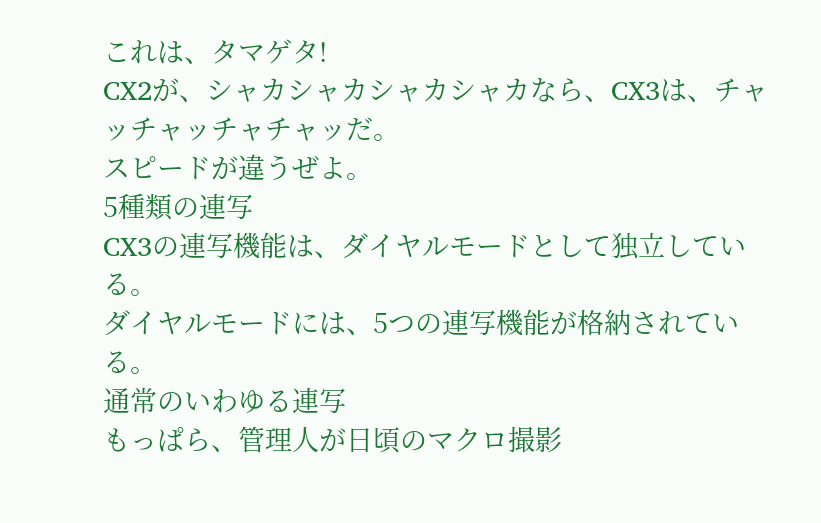これは、タマゲタ!
CX2が、シャカシャカシャカシャカなら、CX3は、チャッチャッチャチャッだ。
スピードが違うぜよ。
5種類の連写
CX3の連写機能は、ダイヤルモードとして独立している。
ダイヤルモードには、5つの連写機能が格納されている。
通常のいわゆる連写
もっぱら、管理人が日頃のマクロ撮影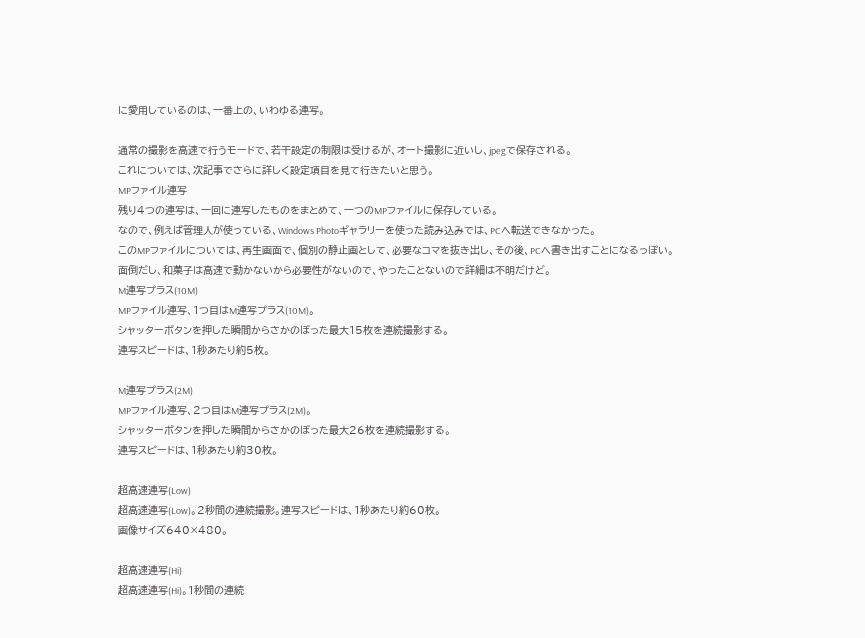に愛用しているのは、一番上の、いわゆる連写。

通常の撮影を高速で行うモードで、若干設定の制限は受けるが、オート撮影に近いし、jpegで保存される。
これについては、次記事でさらに詳しく設定項目を見て行きたいと思う。
MPファイル連写
残り4つの連写は、一回に連写したものをまとめて、一つのMPファイルに保存している。
なので、例えば管理人が使っている、Windows Photoギャラリーを使った読み込みでは、PCへ転送できなかった。
このMPファイルについては、再生画面で、個別の静止画として、必要なコマを抜き出し、その後、PCへ書き出すことになるっぽい。
面倒だし、和菓子は高速で動かないから必要性がないので、やったことないので詳細は不明だけど。
M連写プラス(10M)
MPファイル連写、1つ目はM連写プラス(10M)。
シャッターボタンを押した瞬間からさかのぼった最大15枚を連続撮影する。
連写スピードは、1秒あたり約5枚。

M連写プラス(2M)
MPファイル連写、2つ目はM連写プラス(2M)。
シャッターボタンを押した瞬間からさかのぼった最大26枚を連続撮影する。
連写スピードは、1秒あたり約30枚。

超高速連写(Low)
超高速連写(Low)。2秒間の連続撮影。連写スピードは、1秒あたり約60枚。
画像サイズ640×480。

超高速連写(Hi)
超高速連写(Hi)。1秒間の連続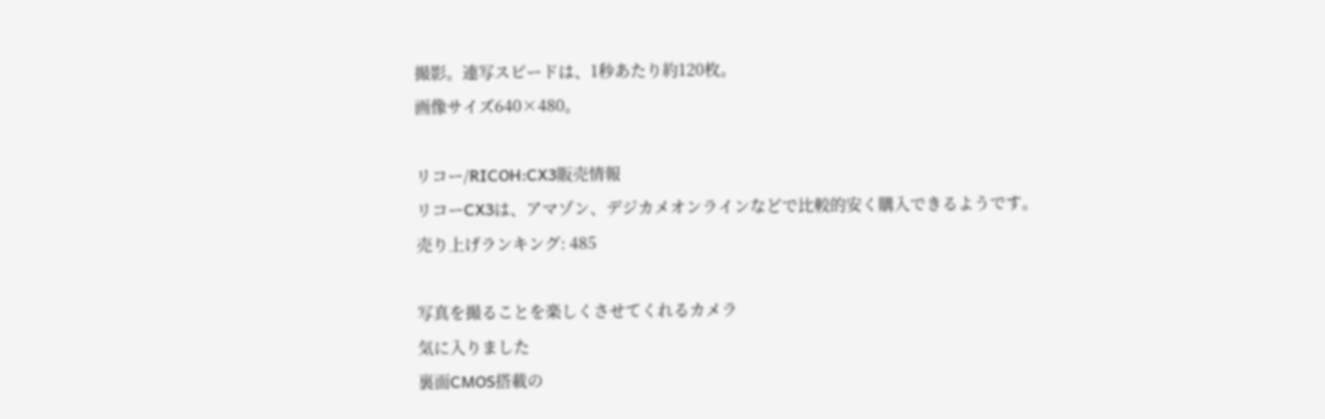撮影。連写スピードは、1秒あたり約120枚。
画像サイズ640×480。

リコー/RICOH:CX3販売情報
リコーCX3は、アマゾン、デジカメオンラインなどで比較的安く購入できるようです。
売り上げランキング: 485

写真を撮ることを楽しくさせてくれるカメラ
気に入りました
裏面CMOS搭載の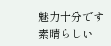魅力十分です
素晴らしい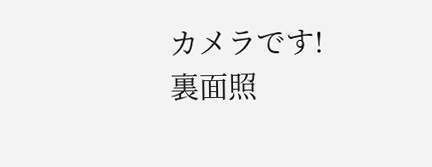カメラです!
裏面照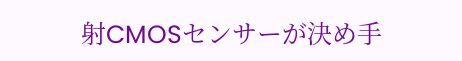射CMOSセンサーが決め手